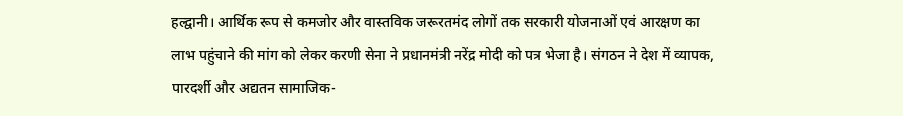हल्द्वानी। आर्थिक रूप से कमजोर और वास्तविक जरूरतमंद लोगों तक सरकारी योजनाओं एवं आरक्षण का लाभ पहुंचाने की मांग को लेकर करणी सेना ने प्रधानमंत्री नरेंद्र मोदी को पत्र भेजा है। संगठन ने देश में व्यापक, पारदर्शी और अद्यतन सामाजिक-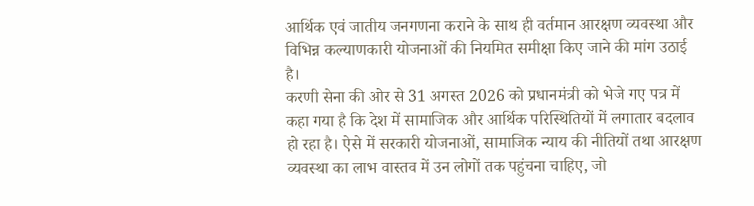आर्थिक एवं जातीय जनगणना कराने के साथ ही वर्तमान आरक्षण व्यवस्था और विभिन्न कल्याणकारी योजनाओं की नियमित समीक्षा किए जाने की मांग उठाई है।
करणी सेना की ओर से 31 अगस्त 2026 को प्रधानमंत्री को भेजे गए पत्र में कहा गया है कि देश में सामाजिक और आर्थिक परिस्थितियों में लगातार बदलाव हो रहा है। ऐसे में सरकारी योजनाओं, सामाजिक न्याय की नीतियों तथा आरक्षण व्यवस्था का लाभ वास्तव में उन लोगों तक पहुंचना चाहिए, जो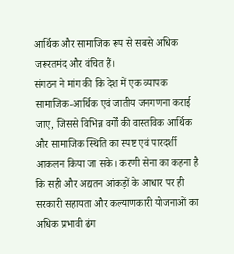आर्थिक और सामाजिक रूप से सबसे अधिक जरूरतमंद और वंचित हैं।
संगठन ने मांग की कि देश में एक व्यापक सामाजिक-आर्थिक एवं जातीय जनगणना कराई जाए, जिससे विभिन्न वर्गों की वास्तविक आर्थिक और सामाजिक स्थिति का स्पष्ट एवं पारदर्शी आकलन किया जा सके। करणी सेना का कहना है कि सही और अद्यतन आंकड़ों के आधार पर ही सरकारी सहायता और कल्याणकारी योजनाओं का अधिक प्रभावी ढंग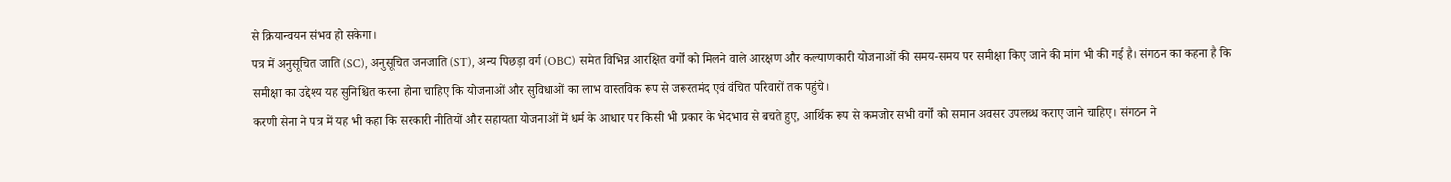से क्रियान्वयन संभव हो सकेगा।
पत्र में अनुसूचित जाति (SC), अनुसूचित जनजाति (ST), अन्य पिछड़ा वर्ग (OBC) समेत विभिन्न आरक्षित वर्गों को मिलने वाले आरक्षण और कल्याणकारी योजनाओं की समय-समय पर समीक्षा किए जाने की मांग भी की गई है। संगठन का कहना है कि समीक्षा का उद्देश्य यह सुनिश्चित करना होना चाहिए कि योजनाओं और सुविधाओं का लाभ वास्तविक रूप से जरूरतमंद एवं वंचित परिवारों तक पहुंचे।
करणी सेना ने पत्र में यह भी कहा कि सरकारी नीतियों और सहायता योजनाओं में धर्म के आधार पर किसी भी प्रकार के भेदभाव से बचते हुए, आर्थिक रूप से कमजोर सभी वर्गों को समान अवसर उपलब्ध कराए जाने चाहिए। संगठन ने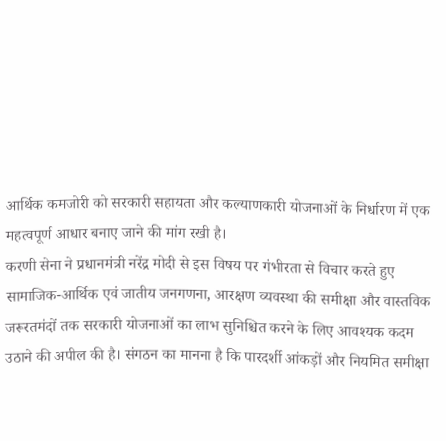आर्थिक कमजोरी को सरकारी सहायता और कल्याणकारी योजनाओं के निर्धारण में एक महत्वपूर्ण आधार बनाए जाने की मांग रखी है।
करणी सेना ने प्रधानमंत्री नरेंद्र मोदी से इस विषय पर गंभीरता से विचार करते हुए सामाजिक-आर्थिक एवं जातीय जनगणना, आरक्षण व्यवस्था की समीक्षा और वास्तविक जरूरतमंदों तक सरकारी योजनाओं का लाभ सुनिश्चित करने के लिए आवश्यक कदम उठाने की अपील की है। संगठन का मानना है कि पारदर्शी आंकड़ों और नियमित समीक्षा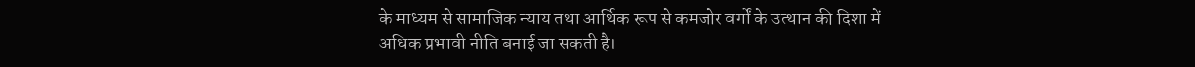के माध्यम से सामाजिक न्याय तथा आर्थिक रूप से कमजोर वर्गों के उत्थान की दिशा में अधिक प्रभावी नीति बनाई जा सकती है।